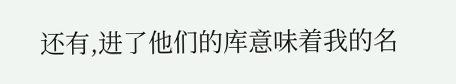还有,进了他们的库意味着我的名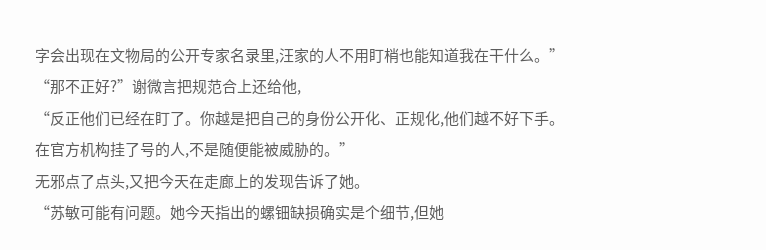字会出现在文物局的公开专家名录里,汪家的人不用盯梢也能知道我在干什么。”
“那不正好?”谢微言把规范合上还给他,
“反正他们已经在盯了。你越是把自己的身份公开化、正规化,他们越不好下手。
在官方机构挂了号的人,不是随便能被威胁的。”
无邪点了点头,又把今天在走廊上的发现告诉了她。
“苏敏可能有问题。她今天指出的螺钿缺损确实是个细节,但她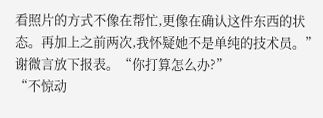看照片的方式不像在帮忙,更像在确认这件东西的状态。再加上之前两次,我怀疑她不是单纯的技术员。”
谢微言放下报表。“你打算怎么办?”
“不惊动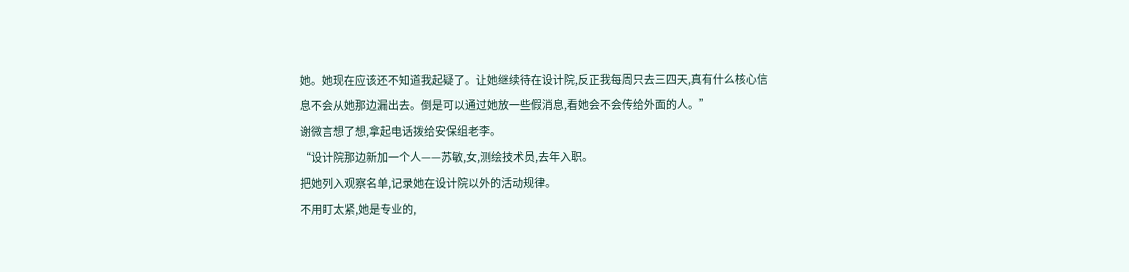她。她现在应该还不知道我起疑了。让她继续待在设计院,反正我每周只去三四天,真有什么核心信息不会从她那边漏出去。倒是可以通过她放一些假消息,看她会不会传给外面的人。”
谢微言想了想,拿起电话拨给安保组老李。
“设计院那边新加一个人——苏敏,女,测绘技术员,去年入职。
把她列入观察名单,记录她在设计院以外的活动规律。
不用盯太紧,她是专业的,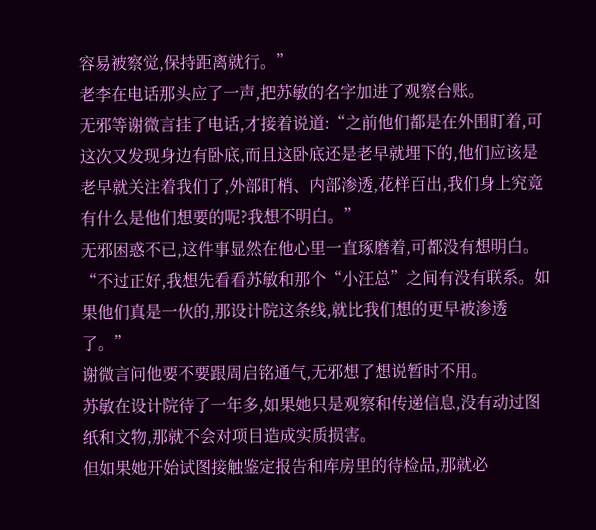容易被察觉,保持距离就行。”
老李在电话那头应了一声,把苏敏的名字加进了观察台账。
无邪等谢微言挂了电话,才接着说道:“之前他们都是在外围盯着,可这次又发现身边有卧底,而且这卧底还是老早就埋下的,他们应该是老早就关注着我们了,外部盯梢、内部渗透,花样百出,我们身上究竟有什么是他们想要的呢?我想不明白。”
无邪困惑不已,这件事显然在他心里一直琢磨着,可都没有想明白。
“不过正好,我想先看看苏敏和那个“小汪总”之间有没有联系。如果他们真是一伙的,那设计院这条线,就比我们想的更早被渗透了。”
谢微言问他要不要跟周启铭通气,无邪想了想说暂时不用。
苏敏在设计院待了一年多,如果她只是观察和传递信息,没有动过图纸和文物,那就不会对项目造成实质损害。
但如果她开始试图接触鉴定报告和库房里的待检品,那就必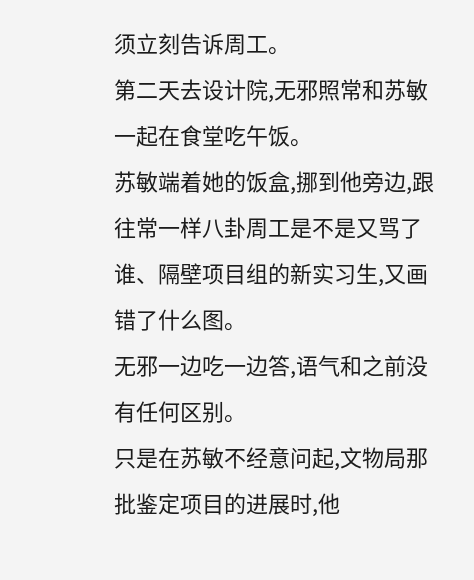须立刻告诉周工。
第二天去设计院,无邪照常和苏敏一起在食堂吃午饭。
苏敏端着她的饭盒,挪到他旁边,跟往常一样八卦周工是不是又骂了谁、隔壁项目组的新实习生,又画错了什么图。
无邪一边吃一边答,语气和之前没有任何区别。
只是在苏敏不经意问起,文物局那批鉴定项目的进展时,他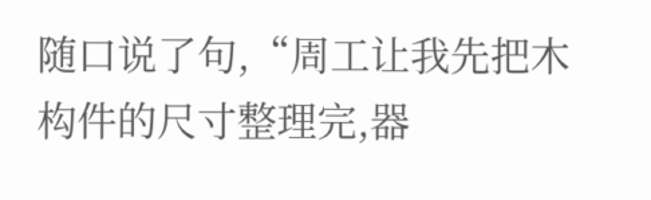随口说了句,“周工让我先把木构件的尺寸整理完,器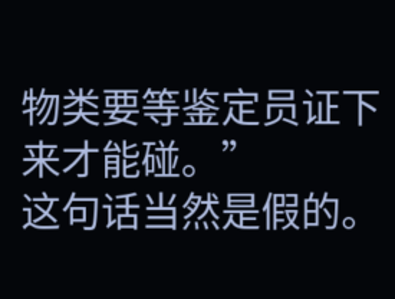物类要等鉴定员证下来才能碰。”
这句话当然是假的。